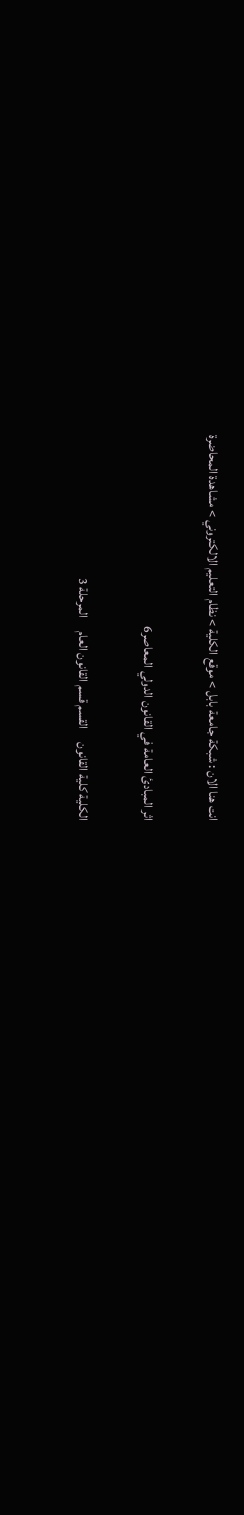انت هنا الان : شبكة جامعة بابل > موقع الكلية > نظام التعليم الالكتروني > مشاهدة المحاضرة

اثر المبادئ العامة في القانون الدولي المعاصر6

الكلية كلية القانون     القسم قسم القانون العام     المرحلة 3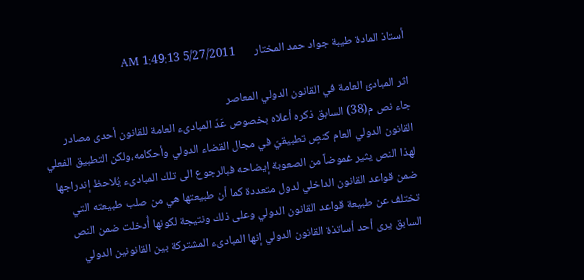أستاذ المادة طيبة جواد حمد المختار       5/27/2011 1:49:13 AM

اثر المبادئ العامة في القانون الدولي المعاصر
جاء نص م(38) السابق ذكره أعلاه بخصوص عَدّ المبادىء العامة للقانون أحدى مصادر القانون الدولي العام كنصٍ تطبيقيّ في مجال القضاء الدولي وأحكامه،ولكن التطبيق الفعلي لهذا النص يثير غموضاً من الصعوبة إيضاحه فبالرجوع الى تلك المبادىء يُلاحظ إندراجها ضمن قواعد القانون الداخلي لدول متعددة كما أن طبيعتها هي من صلب طبيعته التي تختلف عن طبيعة قواعد القانون الدولي وعلى ذلك ونتيجة لكونها أُدخلت ضمن النص السابق يرى أحد أساتذة القانون الدولي إنها المبادىء المشتركة بين القانونين الدولي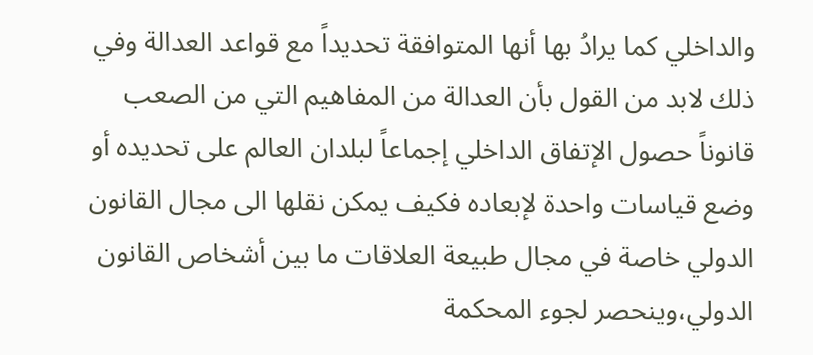والداخلي كما يرادُ بها أنها المتوافقة تحديداً مع قواعد العدالة وفي ذلك لابد من القول بأن العدالة من المفاهيم التي من الصعب قانوناً حصول الإتفاق الداخلي إجماعاً لبلدان العالم على تحديده أو وضع قياسات واحدة لإبعاده فكيف يمكن نقلها الى مجال القانون الدولي خاصة في مجال طبيعة العلاقات ما بين أشخاص القانون الدولي،وينحصر لجوء المحكمة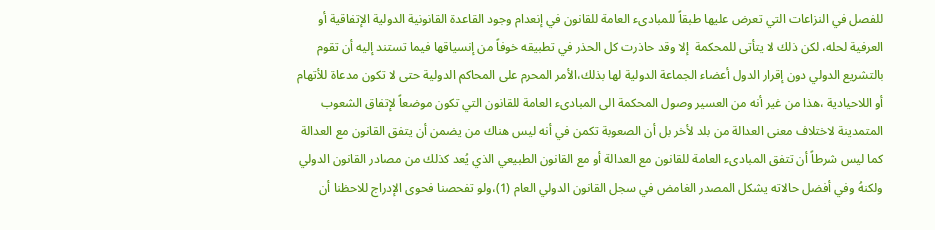للفصل في النزاعات التي تعرض عليها طبقاً للمبادىء العامة للقانون في إنعدام وجود القاعدة القانونية الدولية الإتفاقية أو العرفية لحله، لكن ذلك لا يتأتى للمحكمة  إلا وقد حاذرت كل الحذر في تطبيقه خوفاً من إنسياقها فيما تستند إليه أن تقوم بالتشريع الدولي دون إقرار الدول أعضاء الجماعة الدولية لها بذلك،الأمر المحرم على المحاكم الدولية حتى لا تكون مدعاة للأتهام أو اللاحيادية ،هذا من غير أنه من العسير وصول المحكمة الى المبادىء العامة للقانون التي تكون موضعاً لإتفاق الشعوب المتمدينة لاختلاف معنى العدالة من بلد لأخر بل أن الصعوبة تكمن في أنه ليس هناك من يضمن أن يتفق القانون مع العدالة كما ليس شرطاً أن تتفق المبادىء العامة للقانون مع العدالة أو مع القانون الطبيعي الذي يُعد كذلك من مصادر القانون الدولي ولكنهُ وفي أفضل حالاته يشكل المصدر الغامض في سجل القانون الدولي العام (1)،ولو تفحصنا فحوى الإدراج للاحظنا أن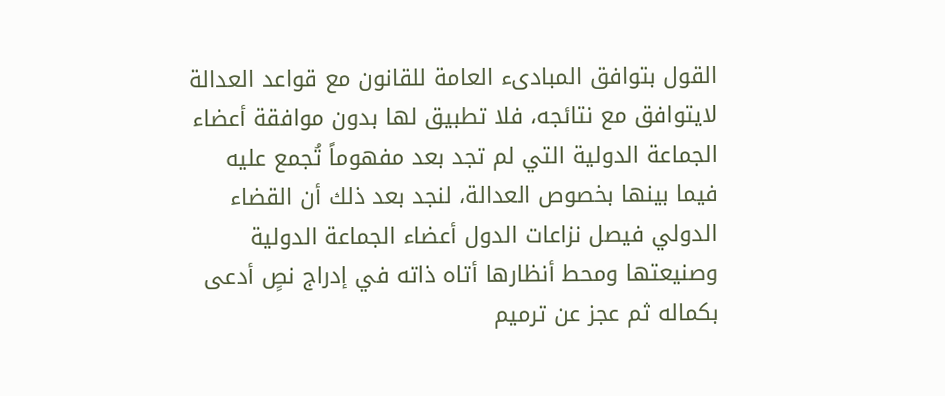القول بتوافق المبادىء العامة للقانون مع قواعد العدالة لايتوافق مع نتائجه، فلا تطبيق لها بدون موافقة أعضاء الجماعة الدولية التي لم تجد بعد مفهوماً تُجمع عليه فيما بينها بخصوص العدالة، لنجد بعد ذلك أن القضاء الدولي فيصل نزاعات الدول أعضاء الجماعة الدولية وصنيعتها ومحط أنظارها أتاه ذاته في إدراج نصٍ أدعى بكماله ثم عجز عن ترميم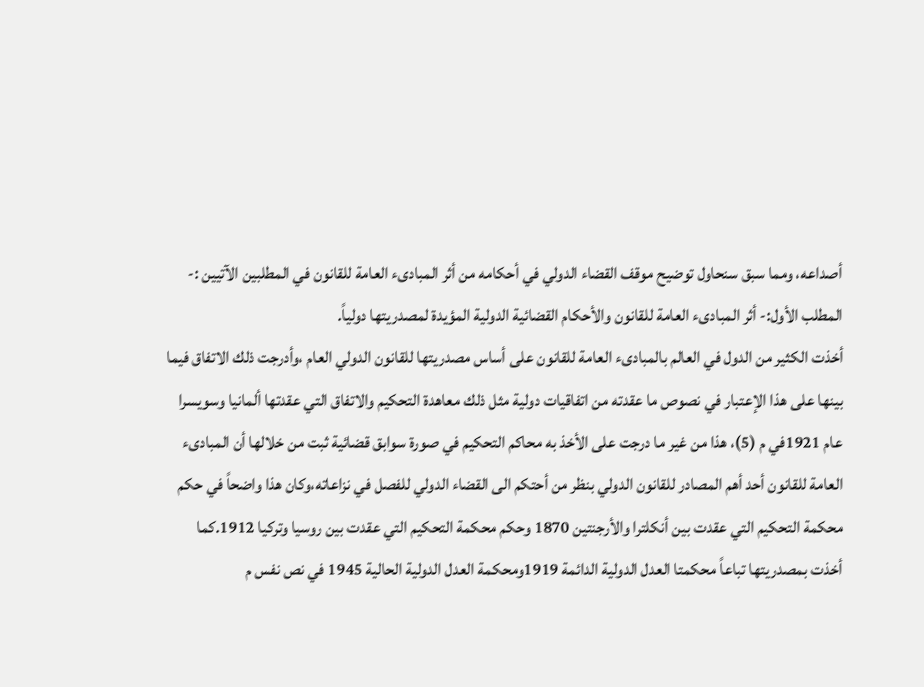أصداعه، ومما سبق سنحاول توضيح موقف القضاء الدولي في أحكامه من أثر المبادىء العامة للقانون في المطلبين الآتيين :-
المطلب الأول:- أثر المبادىء العامة للقانون والأحكام القضائية الدولية المؤيدة لمصدريتها دولياً.
أخذت الكثير من الدول في العالم بالمبادىء العامة للقانون على أساس مصدريتها للقانون الدولي العام ،وأدرجت ذلك الاتفاق فيما بينها على هذا الإعتبار في نصوص ما عقدته من اتفاقيات دولية مثل ذلك معاهدة التحكيم والاتفاق التي عقدتها ألمانيا وسويسرا عام 1921في م (5)، هذا من غير ما درجت على الأخذ به محاكم التحكيم في صورة سوابق قضائية ثبت من خلالها أن المبادىء العامة للقانون أحد أهم المصادر للقانون الدولي بنظر من أحتكم الى القضاء الدولي للفصل في نزاعاته،وكان هذا واضحاً في حكم محكمة التحكيم التي عقدت بين أنكلترا والأرجنتين 1870 وحكم محكمة التحكيم التي عقدت بين روسيا وتركيا 1912.كما أخذت بمصدريتها تباعاً محكمتا العدل الدولية الدائمة 1919ومحكمة العدل الدولية الحالية 1945 في نص نفس م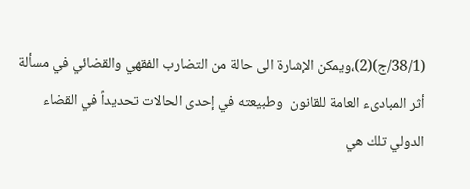(38/1/ج)(2)،ويمكن الإشارة الى حالة من التضارب الفقهي والقضائي في مسألة أثر المبادىء العامة للقانون  وطبيعته في إحدى الحالات تحديداً في القضاء الدولي تلك هي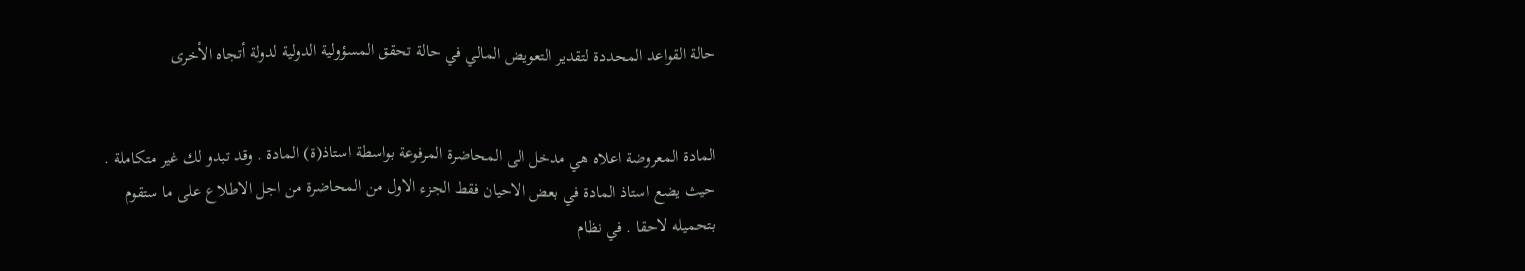حالة القواعد المحددة لتقدير التعويض المالي في حالة تحقق المسؤولية الدولية لدولة أتجاه الأخرى


المادة المعروضة اعلاه هي مدخل الى المحاضرة المرفوعة بواسطة استاذ(ة) المادة . وقد تبدو لك غير متكاملة . حيث يضع استاذ المادة في بعض الاحيان فقط الجزء الاول من المحاضرة من اجل الاطلاع على ما ستقوم بتحميله لاحقا . في نظام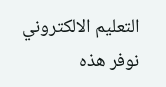التعليم الالكتروني نوفر هذه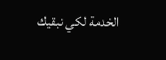الخدمة لكي نبقيك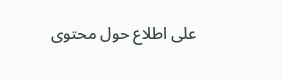على اطلاع حول محتوى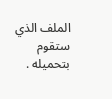الملف الذي ستقوم بتحميله .